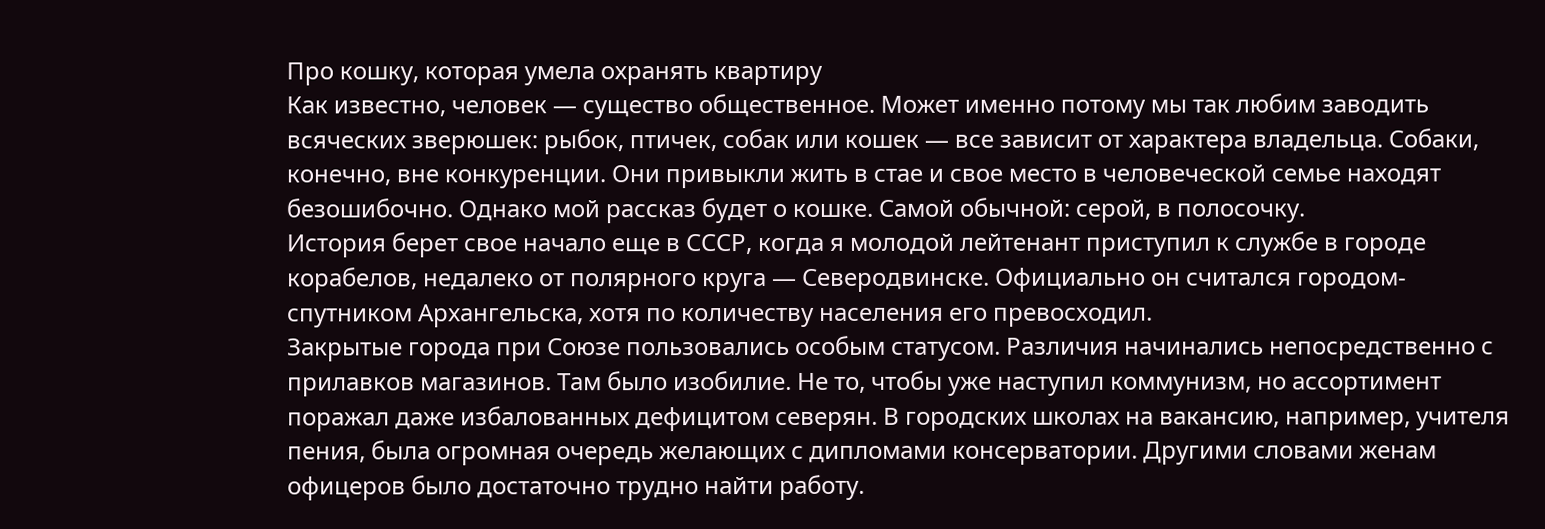Про кошку, которая умела охранять квартиру
Как известно, человек — существо общественное. Может именно потому мы так любим заводить всяческих зверюшек: рыбок, птичек, собак или кошек — все зависит от характера владельца. Собаки, конечно, вне конкуренции. Они привыкли жить в стае и свое место в человеческой семье находят безошибочно. Однако мой рассказ будет о кошке. Самой обычной: серой, в полосочку.
История берет свое начало еще в СССР, когда я молодой лейтенант приступил к службе в городе корабелов, недалеко от полярного круга — Северодвинске. Официально он считался городом-спутником Архангельска, хотя по количеству населения его превосходил.
Закрытые города при Союзе пользовались особым статусом. Различия начинались непосредственно с прилавков магазинов. Там было изобилие. Не то, чтобы уже наступил коммунизм, но ассортимент поражал даже избалованных дефицитом северян. В городских школах на вакансию, например, учителя пения, была огромная очередь желающих с дипломами консерватории. Другими словами женам офицеров было достаточно трудно найти работу.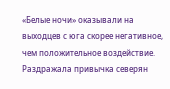«Белые ночи» оказывали на выходцев с юга скорее негативное, чем положительное воздействие. Раздражала привычка северян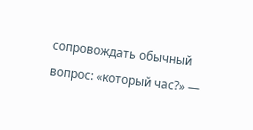сопровождать обычный вопрос: «который час?» —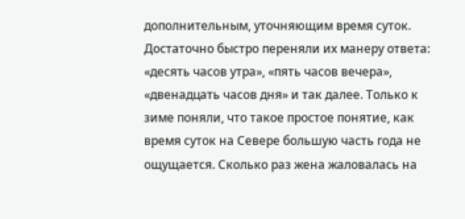дополнительным, уточняющим время суток. Достаточно быстро переняли их манеру ответа: «десять часов утра», «пять часов вечера», «двенадцать часов дня» и так далее. Только к зиме поняли, что такое простое понятие, как время суток на Севере большую часть года не ощущается. Сколько раз жена жаловалась на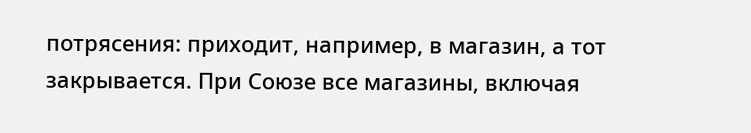потрясения: приходит, например, в магазин, а тот закрывается. При Союзе все магазины, включая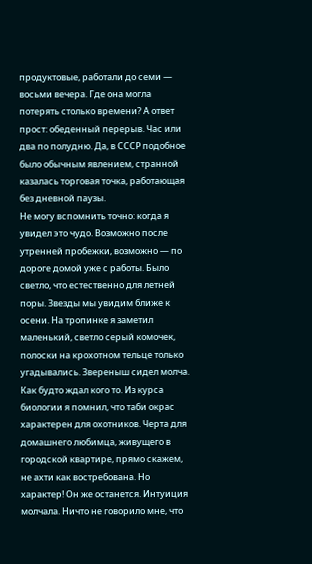продуктовые, работали до семи — восьми вечера. Где она могла потерять столько времени? А ответ прост: обеденный перерыв. Час или два по полудню. Да, в СССР подобное было обычным явлением, странной казалась торговая точка, работающая без дневной паузы.
Не могу вспомнить точно: когда я увидел это чудо. Возможно после утренней пробежки, возможно — по дороге домой уже с работы. Было светло, что естественно для летней поры. Звезды мы увидим ближе к осени. На тропинке я заметил маленький, светло серый комочек, полоски на крохотном тельце только угадывались. Звереныш сидел молча. Как будто ждал кого то. Из курса биологии я помнил, что таби окрас характерен для охотников. Черта для домашнего любимца, живущего в городской квартире, прямо скажем, не ахти как востребована. Но характер! Он же останется. Интуиция молчала. Ничто не говорило мне, что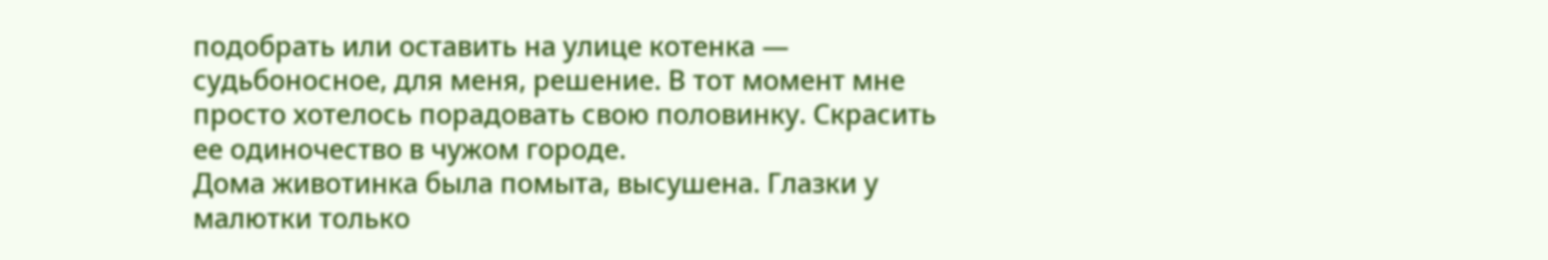подобрать или оставить на улице котенка — судьбоносное, для меня, решение. В тот момент мне просто хотелось порадовать свою половинку. Скрасить ее одиночество в чужом городе.
Дома животинка была помыта, высушена. Глазки у малютки только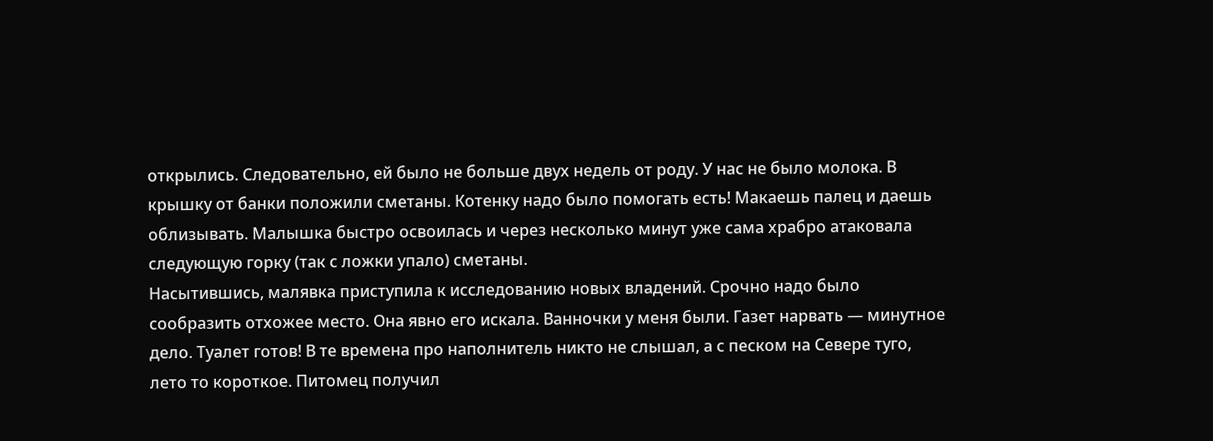открылись. Следовательно, ей было не больше двух недель от роду. У нас не было молока. В крышку от банки положили сметаны. Котенку надо было помогать есть! Макаешь палец и даешь облизывать. Малышка быстро освоилась и через несколько минут уже сама храбро атаковала следующую горку (так с ложки упало) сметаны.
Насытившись, малявка приступила к исследованию новых владений. Срочно надо было сообразить отхожее место. Она явно его искала. Ванночки у меня были. Газет нарвать — минутное дело. Туалет готов! В те времена про наполнитель никто не слышал, а с песком на Севере туго, лето то короткое. Питомец получил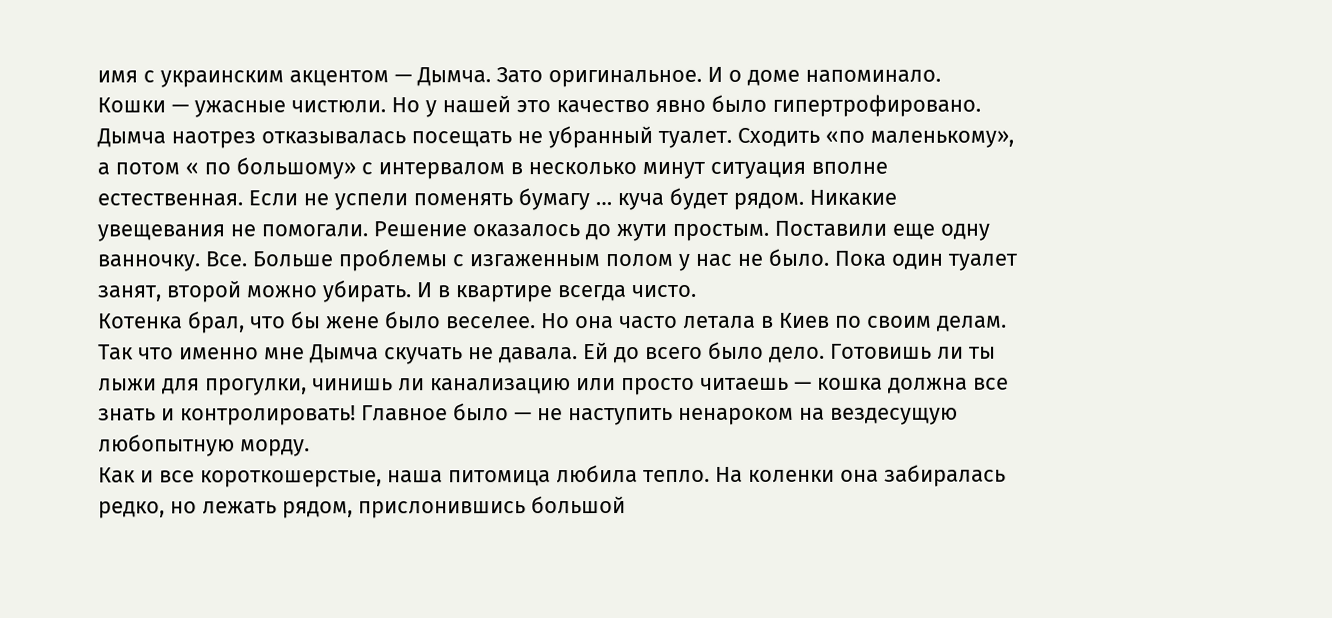имя с украинским акцентом — Дымча. Зато оригинальное. И о доме напоминало.
Кошки — ужасные чистюли. Но у нашей это качество явно было гипертрофировано. Дымча наотрез отказывалась посещать не убранный туалет. Сходить «по маленькому», а потом « по большому» с интервалом в несколько минут ситуация вполне естественная. Если не успели поменять бумагу … куча будет рядом. Никакие увещевания не помогали. Решение оказалось до жути простым. Поставили еще одну ванночку. Все. Больше проблемы с изгаженным полом у нас не было. Пока один туалет занят, второй можно убирать. И в квартире всегда чисто.
Котенка брал, что бы жене было веселее. Но она часто летала в Киев по своим делам. Так что именно мне Дымча скучать не давала. Ей до всего было дело. Готовишь ли ты лыжи для прогулки, чинишь ли канализацию или просто читаешь — кошка должна все знать и контролировать! Главное было — не наступить ненароком на вездесущую любопытную морду.
Как и все короткошерстые, наша питомица любила тепло. На коленки она забиралась редко, но лежать рядом, прислонившись большой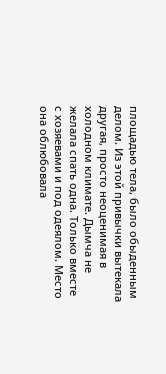площадью тела, было обыденным делом. Из этой привычки вытекала другая, просто неоценимая в холодном климате. Дымча не желала спать одна. Только вместе с хозяевами и под одеялом. Место она облюбовала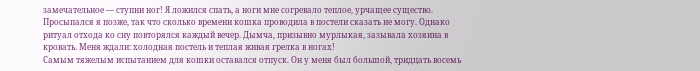замечательное — ступни ног! Я ложился спать, а ноги мне согревало теплое, урчащее существо. Просыпался я позже, так что сколько времени кошка проводила в постели сказать не могу. Однако ритуал отхода ко сну повторялся каждый вечер. Дымча, призывно мурлыкая, зазывала хозяина в кровать. Меня ждали: холодная постель и теплая живая грелка в ногах!
Самым тяжелым испытанием для кошки оставался отпуск. Он у меня был большой, тридцать восемь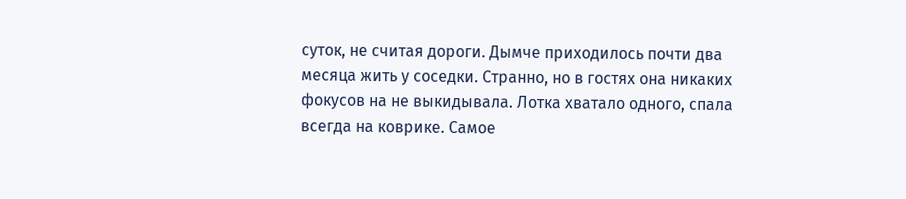суток, не считая дороги. Дымче приходилось почти два месяца жить у соседки. Странно, но в гостях она никаких фокусов на не выкидывала. Лотка хватало одного, спала всегда на коврике. Самое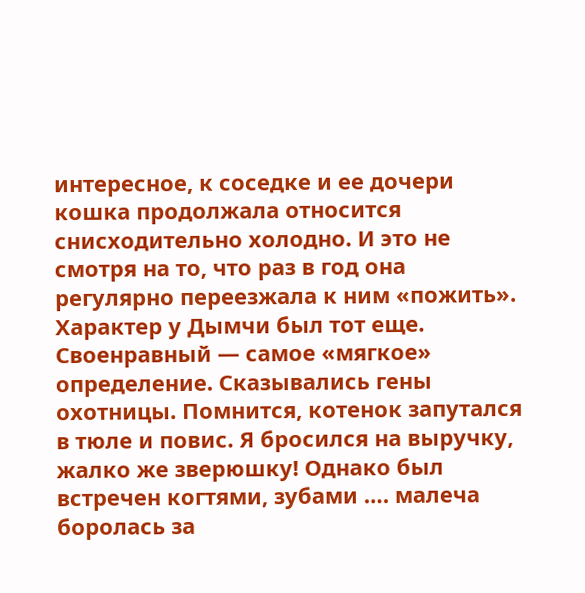интересное, к соседке и ее дочери кошка продолжала относится снисходительно холодно. И это не смотря на то, что раз в год она регулярно переезжала к ним «пожить».
Характер у Дымчи был тот еще. Своенравный — самое «мягкое» определение. Сказывались гены охотницы. Помнится, котенок запутался в тюле и повис. Я бросился на выручку, жалко же зверюшку! Однако был встречен когтями, зубами …. малеча боролась за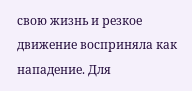свою жизнь и резкое движение восприняла как нападение. Для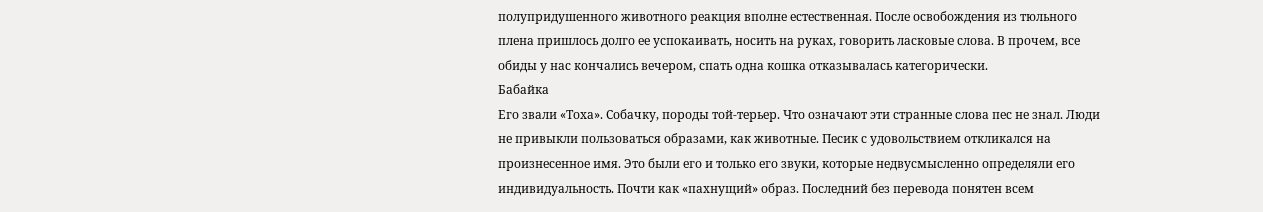полупридушенного животного реакция вполне естественная. После освобождения из тюльного плена пришлось долго ее успокаивать, носить на руках, говорить ласковые слова. В прочем, все обиды у нас кончались вечером, спать одна кошка отказывалась категорически.
Бабайка
Его звали «Тоха». Собачку, породы той-терьер. Что означают эти странные слова пес не знал. Люди не привыкли пользоваться образами, как животные. Песик с удовольствием откликался на произнесенное имя. Это были его и только его звуки, которые недвусмысленно определяли его индивидуальность. Почти как «пахнущий» образ. Последний без перевода понятен всем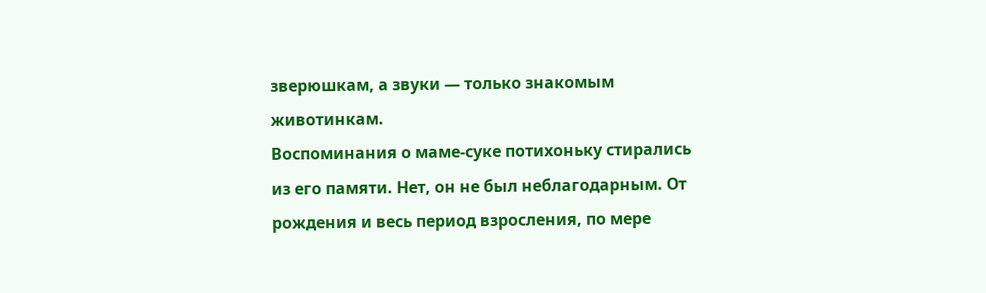зверюшкам, а звуки — только знакомым животинкам.
Воспоминания о маме-суке потихоньку стирались из его памяти. Нет, он не был неблагодарным. От рождения и весь период взросления, по мере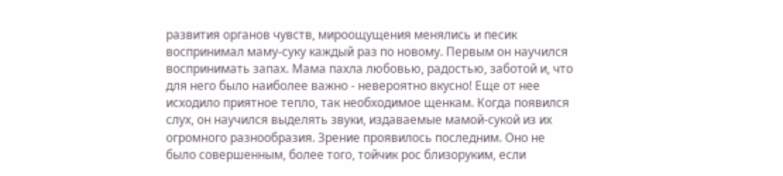развития органов чувств, мироощущения менялись и песик воспринимал маму-суку каждый раз по новому. Первым он научился воспринимать запах. Мама пахла любовью, радостью, заботой и, что для него было наиболее важно - невероятно вкусно! Еще от нее исходило приятное тепло, так необходимое щенкам. Когда появился слух, он научился выделять звуки, издаваемые мамой-сукой из их огромного разнообразия. Зрение проявилось последним. Оно не было совершенным, более того, тойчик рос близоруким, если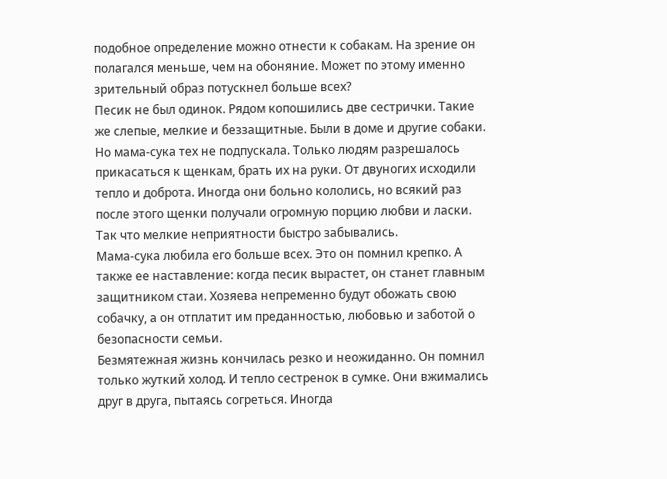подобное определение можно отнести к собакам. На зрение он полагался меньше, чем на обоняние. Может по этому именно зрительный образ потускнел больше всех?
Песик не был одинок. Рядом копошились две сестрички. Такие же слепые, мелкие и беззащитные. Были в доме и другие собаки. Но мама-сука тех не подпускала. Только людям разрешалось прикасаться к щенкам, брать их на руки. От двуногих исходили тепло и доброта. Иногда они больно кололись, но всякий раз после этого щенки получали огромную порцию любви и ласки. Так что мелкие неприятности быстро забывались.
Мама-сука любила его больше всех. Это он помнил крепко. А также ее наставление: когда песик вырастет, он станет главным защитником стаи. Хозяева непременно будут обожать свою собачку, а он отплатит им преданностью, любовью и заботой о безопасности семьи.
Безмятежная жизнь кончилась резко и неожиданно. Он помнил только жуткий холод. И тепло сестренок в сумке. Они вжимались друг в друга, пытаясь согреться. Иногда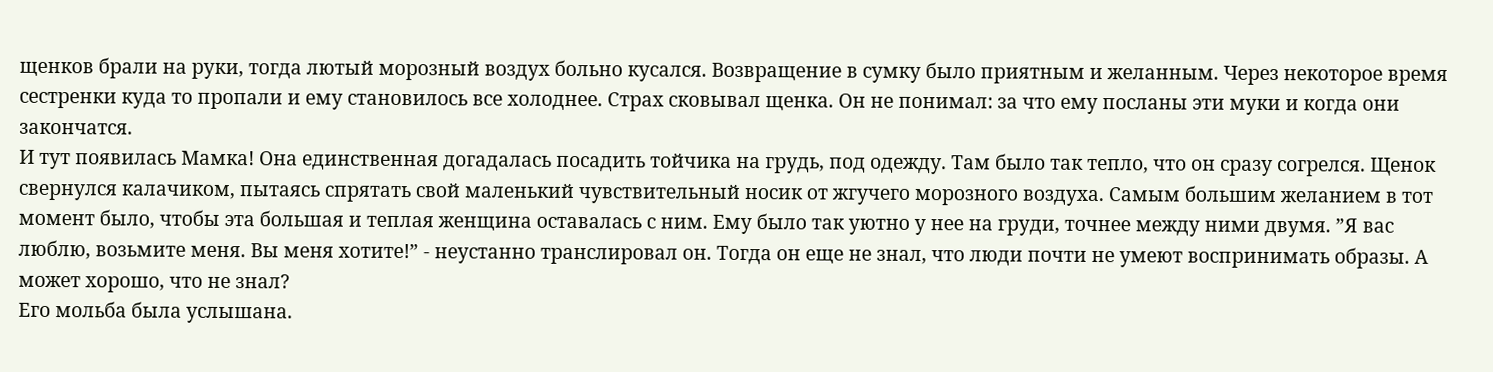щенков брали на руки, тогда лютый морозный воздух больно кусался. Возвращение в сумку было приятным и желанным. Через некоторое время сестренки куда то пропали и ему становилось все холоднее. Страх сковывал щенка. Он не понимал: за что ему посланы эти муки и когда они закончатся.
И тут появилась Мамка! Она единственная догадалась посадить тойчика на грудь, под одежду. Там было так тепло, что он сразу согрелся. Щенок свернулся калачиком, пытаясь спрятать свой маленький чувствительный носик от жгучего морозного воздуха. Самым большим желанием в тот момент было, чтобы эта большая и теплая женщина оставалась с ним. Ему было так уютно у нее на груди, точнее между ними двумя. ”Я вас люблю, возьмите меня. Вы меня хотите!” - неустанно транслировал он. Тогда он еще не знал, что люди почти не умеют воспринимать образы. А может хорошо, что не знал?
Его мольба была услышана.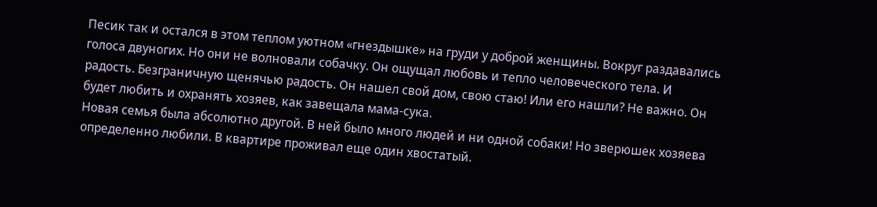Песик так и остался в этом теплом уютном «гнездышке» на груди у доброй женщины. Вокруг раздавались голоса двуногих. Но они не волновали собачку. Он ощущал любовь и тепло человеческого тела. И радость. Безграничную щенячью радость. Он нашел свой дом, свою стаю! Или его нашли? Не важно. Он будет любить и охранять хозяев, как завещала мама-сука.
Новая семья была абсолютно другой. В ней было много людей и ни одной собаки! Но зверюшек хозяева определенно любили. В квартире проживал еще один хвостатый.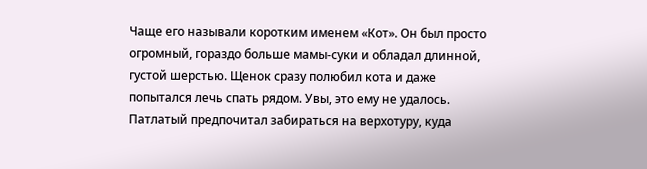Чаще его называли коротким именем «Кот». Он был просто огромный, гораздо больше мамы-суки и обладал длинной, густой шерстью. Щенок сразу полюбил кота и даже попытался лечь спать рядом. Увы, это ему не удалось. Патлатый предпочитал забираться на верхотуру, куда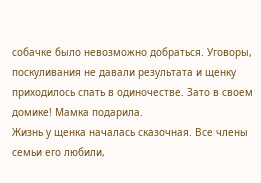собачке было невозможно добраться. Уговоры, поскуливания не давали результата и щенку приходилось спать в одиночестве. Зато в своем домике! Мамка подарила.
Жизнь у щенка началась сказочная. Все члены семьи его любили,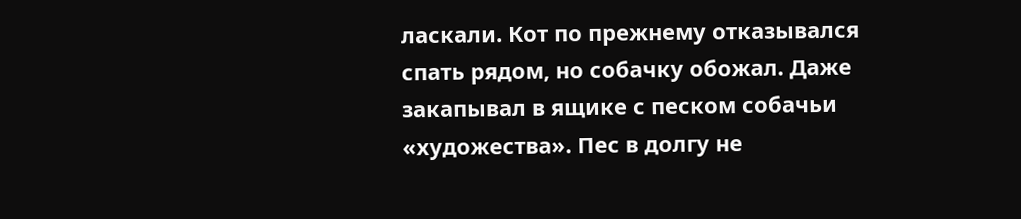ласкали. Кот по прежнему отказывался спать рядом, но собачку обожал. Даже закапывал в ящике с песком собачьи «художества». Пес в долгу не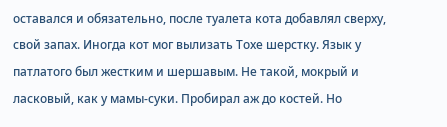оставался и обязательно, после туалета кота добавлял сверху, свой запах. Иногда кот мог вылизать Тохе шерстку. Язык у патлатого был жестким и шершавым. Не такой, мокрый и ласковый, как у мамы-суки. Пробирал аж до костей. Но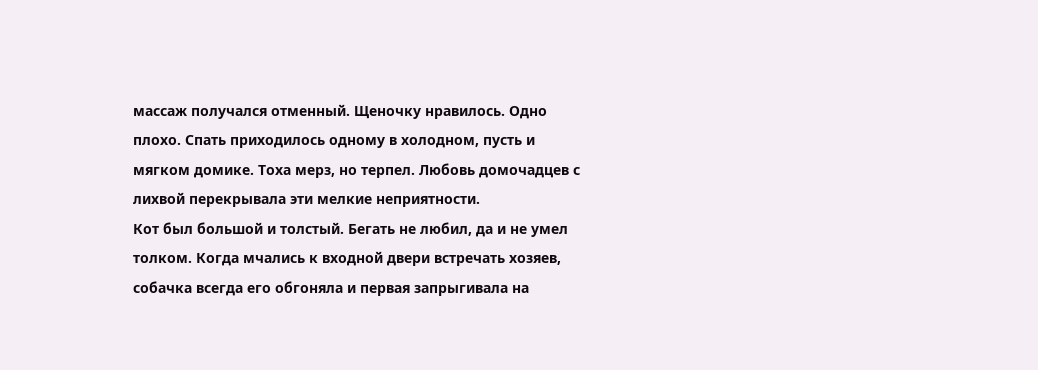массаж получался отменный. Щеночку нравилось. Одно плохо. Спать приходилось одному в холодном, пусть и мягком домике. Тоха мерз, но терпел. Любовь домочадцев с лихвой перекрывала эти мелкие неприятности.
Кот был большой и толстый. Бегать не любил, да и не умел толком. Когда мчались к входной двери встречать хозяев, собачка всегда его обгоняла и первая запрыгивала на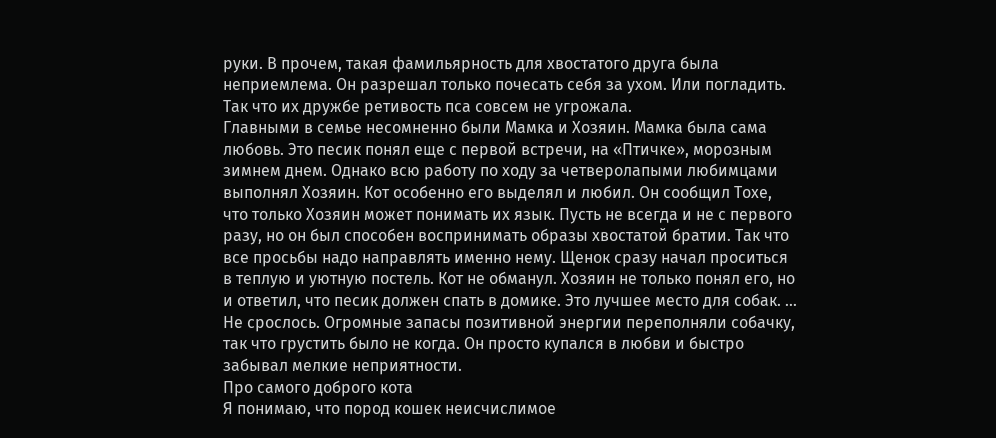руки. В прочем, такая фамильярность для хвостатого друга была неприемлема. Он разрешал только почесать себя за ухом. Или погладить. Так что их дружбе ретивость пса совсем не угрожала.
Главными в семье несомненно были Мамка и Хозяин. Мамка была сама любовь. Это песик понял еще с первой встречи, на «Птичке», морозным зимнем днем. Однако всю работу по ходу за четверолапыми любимцами выполнял Хозяин. Кот особенно его выделял и любил. Он сообщил Тохе, что только Хозяин может понимать их язык. Пусть не всегда и не с первого разу, но он был способен воспринимать образы хвостатой братии. Так что все просьбы надо направлять именно нему. Щенок сразу начал проситься в теплую и уютную постель. Кот не обманул. Хозяин не только понял его, но и ответил, что песик должен спать в домике. Это лучшее место для собак. … Не срослось. Огромные запасы позитивной энергии переполняли собачку, так что грустить было не когда. Он просто купался в любви и быстро забывал мелкие неприятности.
Про самого доброго кота
Я понимаю, что пород кошек неисчислимое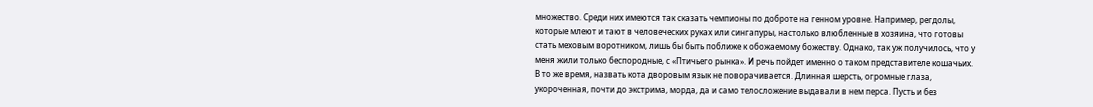множество. Среди них имеются так сказать чемпионы по доброте на генном уровне. Например, регдолы, которые млеют и тают в человеческих руках или сингапуры, настолько влюбленные в хозяина, что готовы стать меховым воротником, лишь бы быть поближе к обожаемому божеству. Однако, так уж получилось, что у меня жили только беспородные, с «Птичьего рынка». И речь пойдет именно о таком представителе кошачьих.
В то же время, назвать кота дворовым язык не поворачивается. Длинная шерсть, огромные глаза, укороченная, почти до экстрима, морда, да и само телосложение выдавали в нем перса. Пусть и без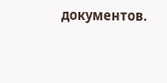документов.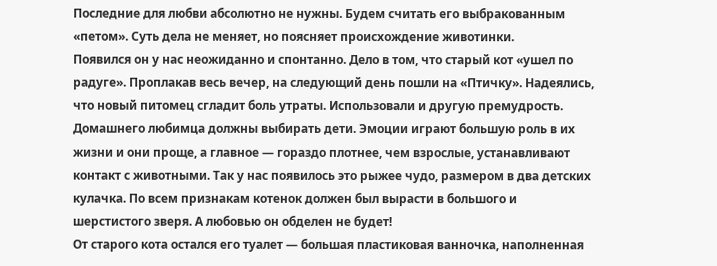Последние для любви абсолютно не нужны. Будем считать его выбракованным «петом». Суть дела не меняет, но поясняет происхождение животинки.
Появился он у нас неожиданно и спонтанно. Дело в том, что старый кот «ушел по радуге». Проплакав весь вечер, на следующий день пошли на «Птичку». Надеялись, что новый питомец сгладит боль утраты. Использовали и другую премудрость. Домашнего любимца должны выбирать дети. Эмоции играют большую роль в их жизни и они проще, а главное — гораздо плотнее, чем взрослые, устанавливают контакт с животными. Так у нас появилось это рыжее чудо, размером в два детских кулачка. По всем признакам котенок должен был вырасти в большого и шерстистого зверя. А любовью он обделен не будет!
От старого кота остался его туалет — большая пластиковая ванночка, наполненная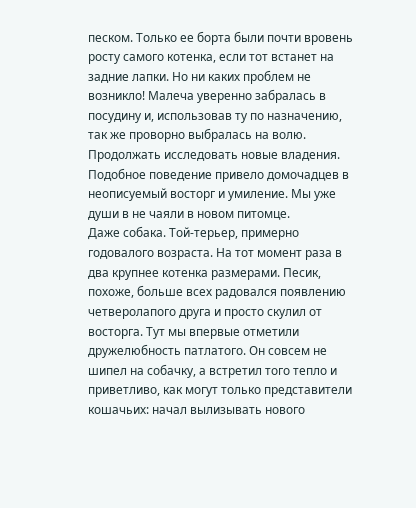песком. Только ее борта были почти вровень росту самого котенка, если тот встанет на задние лапки. Но ни каких проблем не возникло! Малеча уверенно забралась в посудину и, использовав ту по назначению, так же проворно выбралась на волю. Продолжать исследовать новые владения. Подобное поведение привело домочадцев в неописуемый восторг и умиление. Мы уже души в не чаяли в новом питомце.
Даже собака. Той-терьер, примерно годовалого возраста. На тот момент раза в два крупнее котенка размерами. Песик, похоже, больше всех радовался появлению четверолапого друга и просто скулил от восторга. Тут мы впервые отметили дружелюбность патлатого. Он совсем не шипел на собачку, а встретил того тепло и приветливо, как могут только представители кошачьих: начал вылизывать нового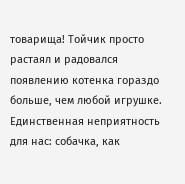товарища! Тойчик просто растаял и радовался появлению котенка гораздо больше, чем любой игрушке. Единственная неприятность для нас: собачка, как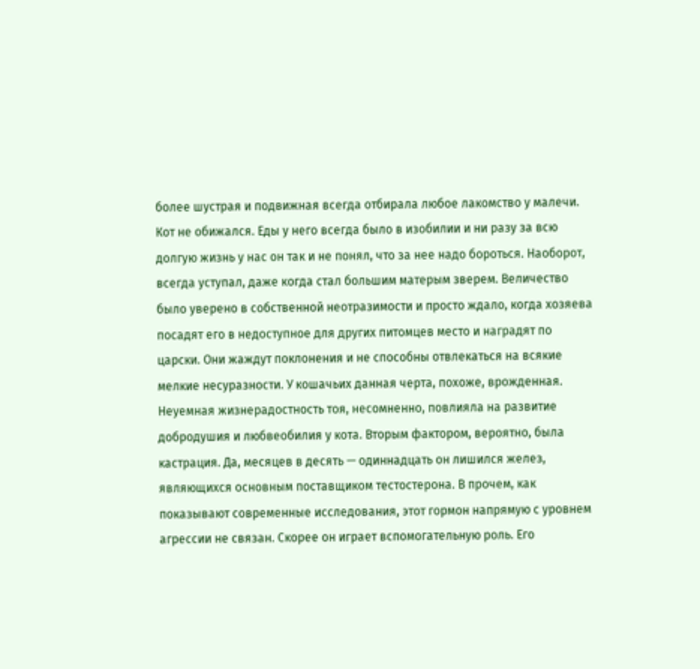более шустрая и подвижная всегда отбирала любое лакомство у малечи.
Кот не обижался. Еды у него всегда было в изобилии и ни разу за всю долгую жизнь у нас он так и не понял, что за нее надо бороться. Наоборот, всегда уступал, даже когда стал большим матерым зверем. Величество было уверено в собственной неотразимости и просто ждало, когда хозяева посадят его в недоступное для других питомцев место и наградят по царски. Они жаждут поклонения и не способны отвлекаться на всякие мелкие несуразности. У кошачьих данная черта, похоже, врожденная.
Неуемная жизнерадостность тоя, несомненно, повлияла на развитие добродушия и любвеобилия у кота. Вторым фактором, вероятно, была кастрация. Да, месяцев в десять — одиннадцать он лишился желез, являющихся основным поставщиком тестостерона. В прочем, как показывают современные исследования, этот гормон напрямую с уровнем агрессии не связан. Скорее он играет вспомогательную роль. Его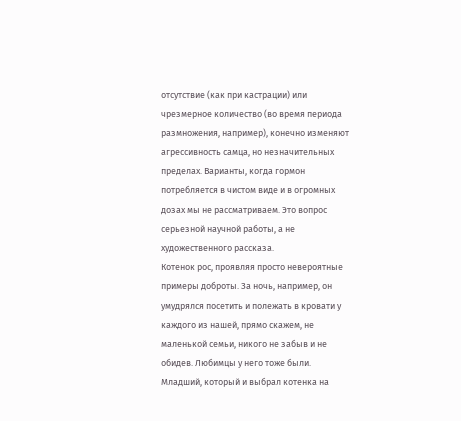отсутствие (как при кастрации) или чрезмерное количество (во время периода размножения, например), конечно изменяют агрессивность самца, но незначительных пределах. Варианты, когда гормон потребляется в чистом виде и в огромных дозах мы не рассматриваем. Это вопрос серьезной научной работы, а не художественного рассказа.
Котенок рос, проявляя просто невероятные примеры доброты. За ночь, например, он умудрялся посетить и полежать в кровати у каждого из нашей, прямо скажем, не маленькой семьи, никого не забыв и не обидев. Любимцы у него тоже были. Младший, который и выбрал котенка на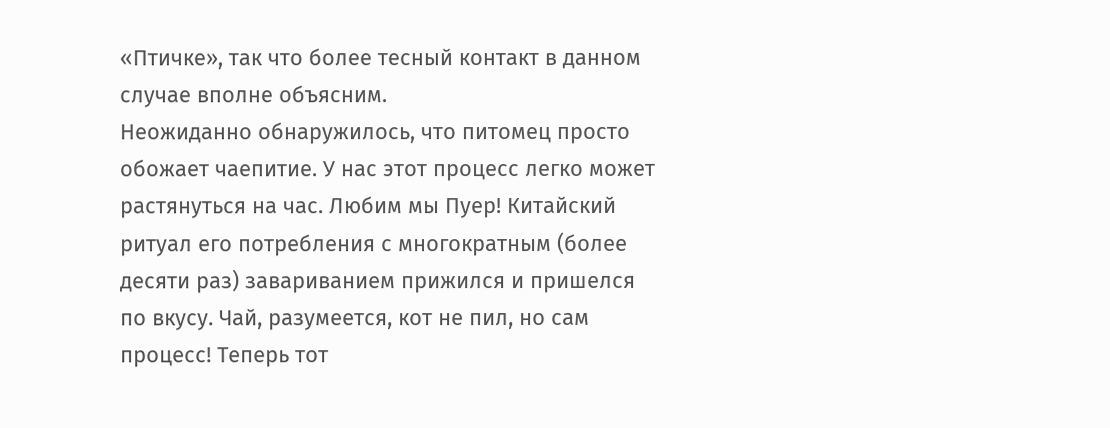«Птичке», так что более тесный контакт в данном случае вполне объясним.
Неожиданно обнаружилось, что питомец просто обожает чаепитие. У нас этот процесс легко может растянуться на час. Любим мы Пуер! Китайский ритуал его потребления с многократным (более десяти раз) завариванием прижился и пришелся по вкусу. Чай, разумеется, кот не пил, но сам процесс! Теперь тот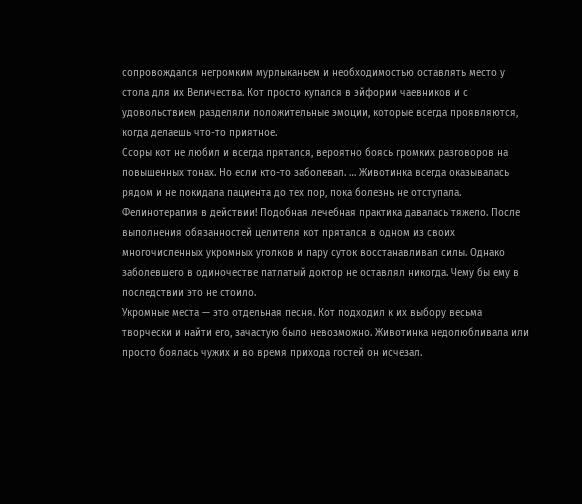сопровождался негромким мурлыканьем и необходимостью оставлять место у стола для их Величества. Кот просто купался в эйфории чаевников и с удовольствием разделяли положительные эмоции, которые всегда проявляются, когда делаешь что-то приятное.
Ссоры кот не любил и всегда прятался, вероятно боясь громких разговоров на повышенных тонах. Но если кто-то заболевал. … Животинка всегда оказывалась рядом и не покидала пациента до тех пор, пока болезнь не отступала. Фелинотерапия в действии! Подобная лечебная практика давалась тяжело. После выполнения обязанностей целителя кот прятался в одном из своих многочисленных укромных уголков и пару суток восстанавливал силы. Однако заболевшего в одиночестве патлатый доктор не оставлял никогда. Чему бы ему в последствии это не стоило.
Укромные места — это отдельная песня. Кот подходил к их выбору весьма творчески и найти его, зачастую было невозможно. Животинка недолюбливала или просто боялась чужих и во время прихода гостей он исчезал.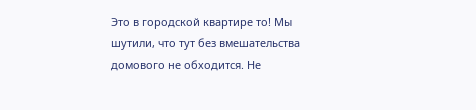Это в городской квартире то! Мы шутили, что тут без вмешательства домового не обходится. Не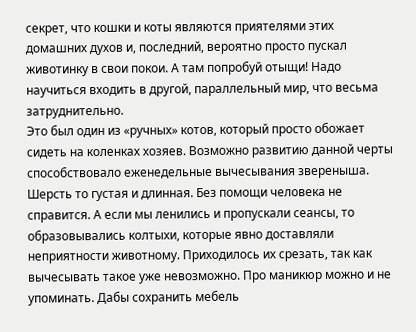секрет, что кошки и коты являются приятелями этих домашних духов и, последний, вероятно просто пускал животинку в свои покои. А там попробуй отыщи! Надо научиться входить в другой, параллельный мир, что весьма затруднительно.
Это был один из «ручных» котов, который просто обожает сидеть на коленках хозяев. Возможно развитию данной черты способствовало еженедельные вычесывания звереныша. Шерсть то густая и длинная. Без помощи человека не справится. А если мы ленились и пропускали сеансы, то образовывались колтыхи, которые явно доставляли неприятности животному. Приходилось их срезать, так как вычесывать такое уже невозможно. Про маникюр можно и не упоминать. Дабы сохранить мебель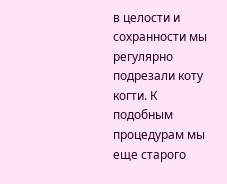в целости и сохранности мы регулярно подрезали коту когти. К подобным процедурам мы еще старого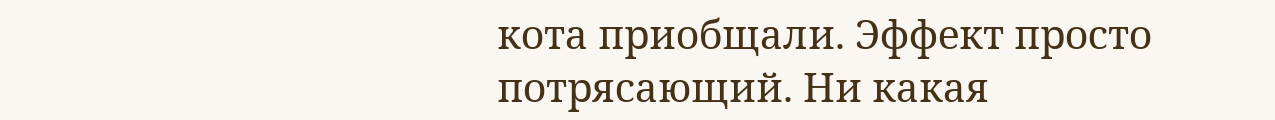кота приобщали. Эффект просто потрясающий. Ни какая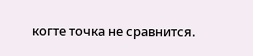когте точка не сравнится.